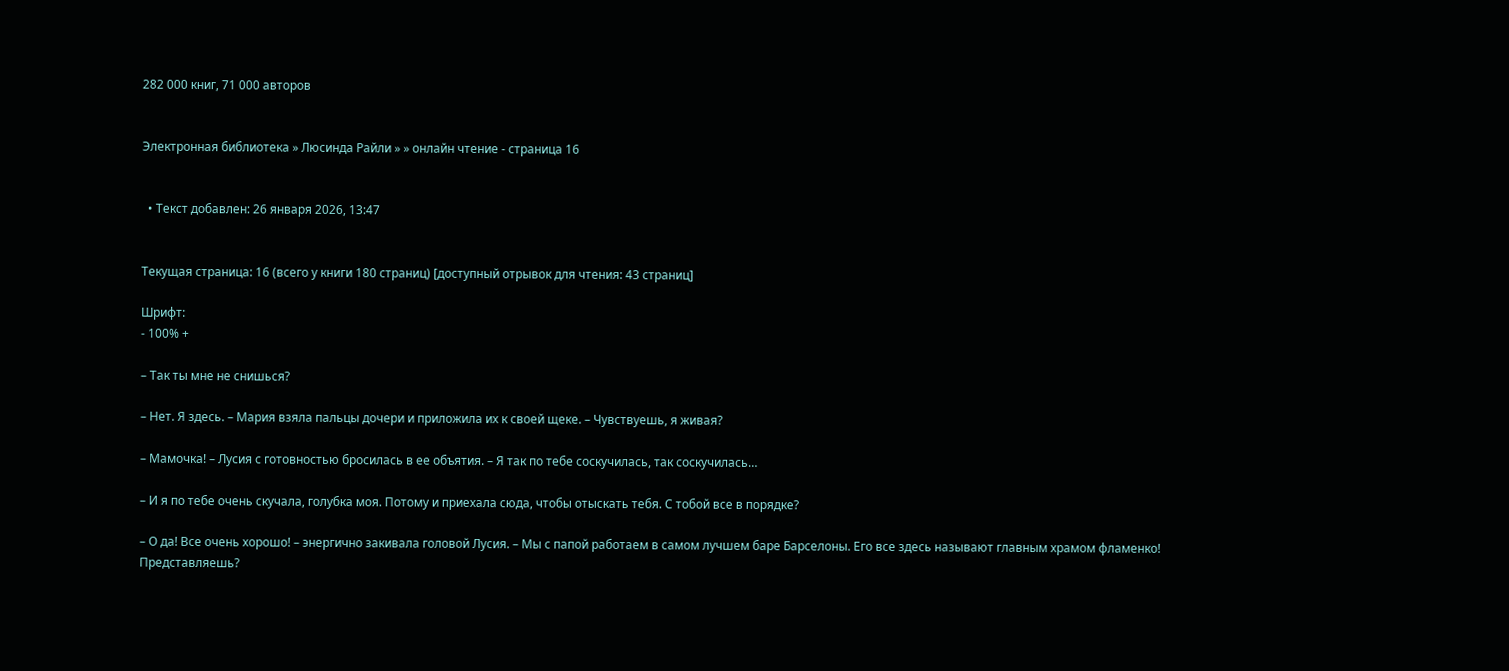282 000 книг, 71 000 авторов


Электронная библиотека » Люсинда Райли » » онлайн чтение - страница 16


  • Текст добавлен: 26 января 2026, 13:47


Текущая страница: 16 (всего у книги 180 страниц) [доступный отрывок для чтения: 43 страниц]

Шрифт:
- 100% +

– Так ты мне не снишься?

– Нет. Я здесь. – Мария взяла пальцы дочери и приложила их к своей щеке. – Чувствуешь, я живая?

– Мамочка! – Лусия с готовностью бросилась в ее объятия. – Я так по тебе соскучилась, так соскучилась…

– И я по тебе очень скучала, голубка моя. Потому и приехала сюда, чтобы отыскать тебя. С тобой все в порядке?

– О да! Все очень хорошо! – энергично закивала головой Лусия. – Мы с папой работаем в самом лучшем баре Барселоны. Его все здесь называют главным храмом фламенко! Представляешь?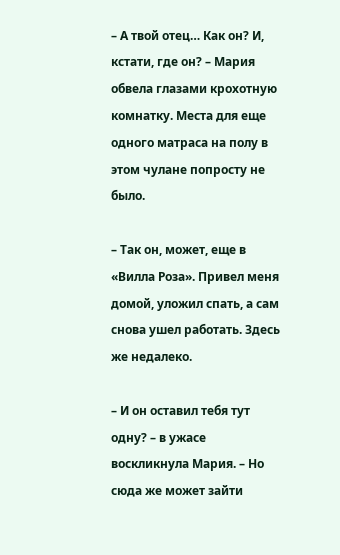– А твой отец… Как он? И, кстати, где он? – Мария обвела глазами крохотную комнатку. Места для еще одного матраса на полу в этом чулане попросту не было.

– Так он, может, еще в «Вилла Роза». Привел меня домой, уложил спать, а сам снова ушел работать. Здесь же недалеко.

– И он оставил тебя тут одну? – в ужасе воскликнула Мария. – Но сюда же может зайти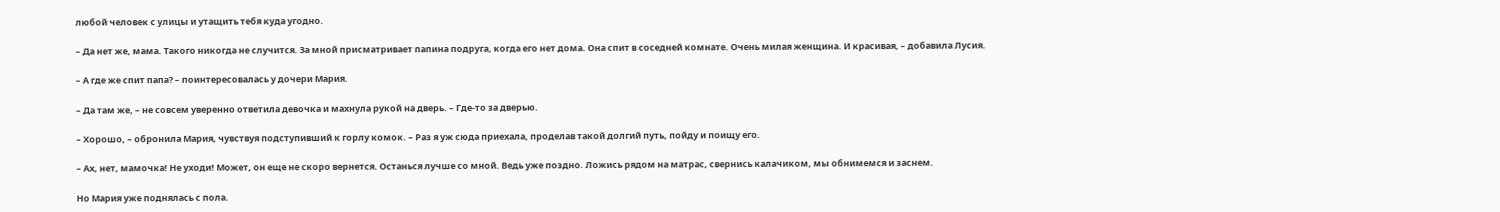любой человек с улицы и утащить тебя куда угодно.

– Да нет же, мама. Такого никогда не случится. За мной присматривает папина подруга, когда его нет дома. Она спит в соседней комнате. Очень милая женщина. И красивая, – добавила Лусия.

– А где же спит папа? – поинтересовалась у дочери Мария.

– Да там же, – не совсем уверенно ответила девочка и махнула рукой на дверь. – Где-то за дверью.

– Хорошо, – обронила Мария, чувствуя подступивший к горлу комок. – Раз я уж сюда приехала, проделав такой долгий путь, пойду и поищу его.

– Ах, нет, мамочка! Не уходи! Может, он еще не скоро вернется. Останься лучше со мной. Ведь уже поздно. Ложись рядом на матрас, свернись калачиком, мы обнимемся и заснем.

Но Мария уже поднялась с пола.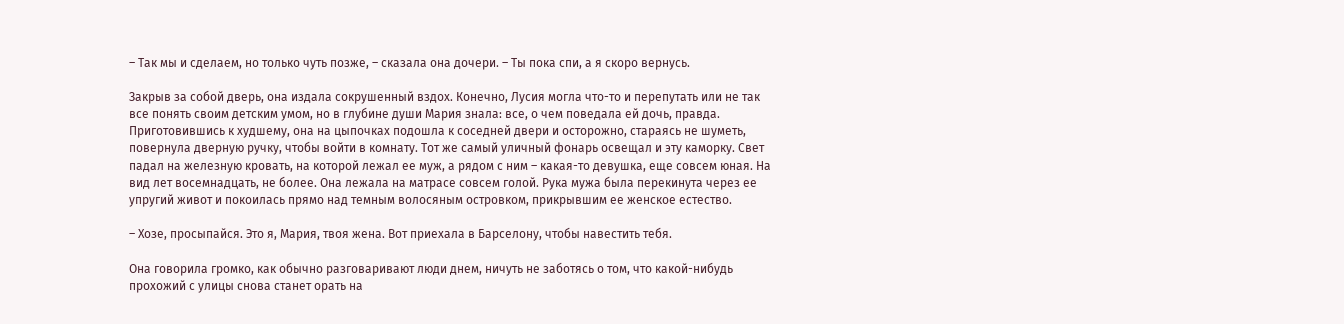– Так мы и сделаем, но только чуть позже, – сказала она дочери. – Ты пока спи, а я скоро вернусь.

Закрыв за собой дверь, она издала сокрушенный вздох. Конечно, Лусия могла что-то и перепутать или не так все понять своим детским умом, но в глубине души Мария знала: все, о чем поведала ей дочь, правда. Приготовившись к худшему, она на цыпочках подошла к соседней двери и осторожно, стараясь не шуметь, повернула дверную ручку, чтобы войти в комнату. Тот же самый уличный фонарь освещал и эту каморку. Свет падал на железную кровать, на которой лежал ее муж, а рядом с ним – какая-то девушка, еще совсем юная. На вид лет восемнадцать, не более. Она лежала на матрасе совсем голой. Рука мужа была перекинута через ее упругий живот и покоилась прямо над темным волосяным островком, прикрывшим ее женское естество.

– Хозе, просыпайся. Это я, Мария, твоя жена. Вот приехала в Барселону, чтобы навестить тебя.

Она говорила громко, как обычно разговаривают люди днем, ничуть не заботясь о том, что какой-нибудь прохожий с улицы снова станет орать на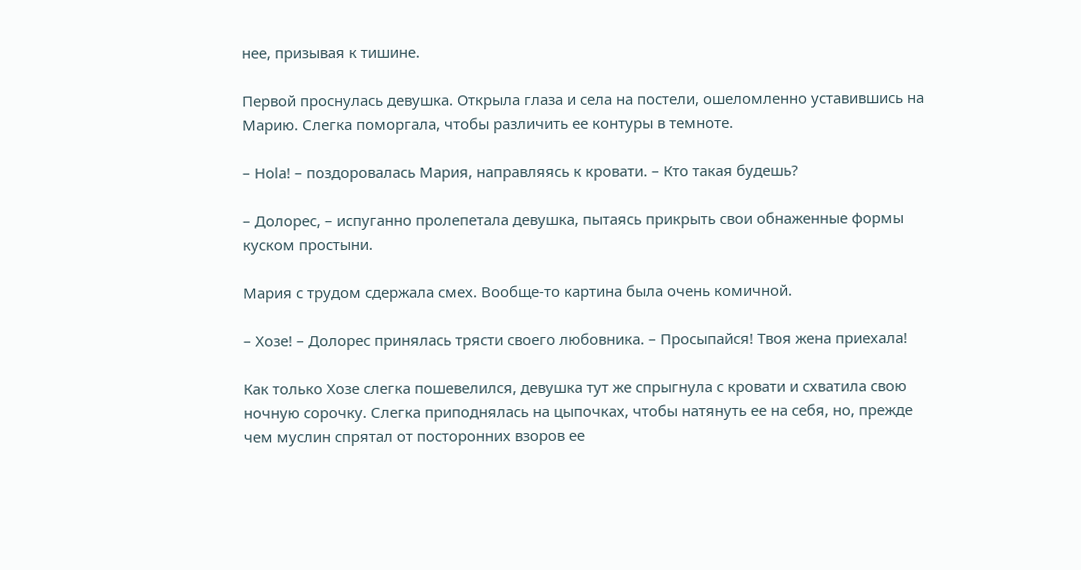нее, призывая к тишине.

Первой проснулась девушка. Открыла глаза и села на постели, ошеломленно уставившись на Марию. Слегка поморгала, чтобы различить ее контуры в темноте.

– Hola! – поздоровалась Мария, направляясь к кровати. – Кто такая будешь?

– Долорес, – испуганно пролепетала девушка, пытаясь прикрыть свои обнаженные формы куском простыни.

Мария с трудом сдержала смех. Вообще-то картина была очень комичной.

– Хозе! – Долорес принялась трясти своего любовника. – Просыпайся! Твоя жена приехала!

Как только Хозе слегка пошевелился, девушка тут же спрыгнула с кровати и схватила свою ночную сорочку. Слегка приподнялась на цыпочках, чтобы натянуть ее на себя, но, прежде чем муслин спрятал от посторонних взоров ее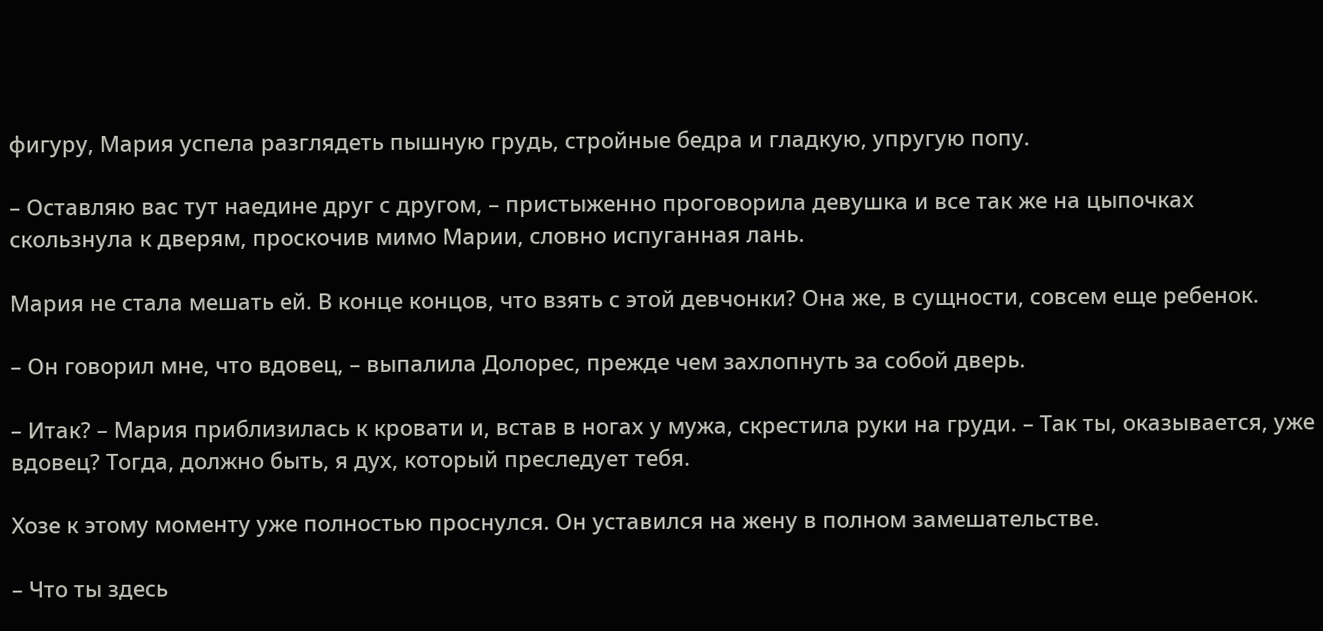фигуру, Мария успела разглядеть пышную грудь, стройные бедра и гладкую, упругую попу.

– Оставляю вас тут наедине друг с другом, – пристыженно проговорила девушка и все так же на цыпочках скользнула к дверям, проскочив мимо Марии, словно испуганная лань.

Мария не стала мешать ей. В конце концов, что взять с этой девчонки? Она же, в сущности, совсем еще ребенок.

– Он говорил мне, что вдовец, – выпалила Долорес, прежде чем захлопнуть за собой дверь.

– Итак? – Мария приблизилась к кровати и, встав в ногах у мужа, скрестила руки на груди. – Так ты, оказывается, уже вдовец? Тогда, должно быть, я дух, который преследует тебя.

Хозе к этому моменту уже полностью проснулся. Он уставился на жену в полном замешательстве.

– Что ты здесь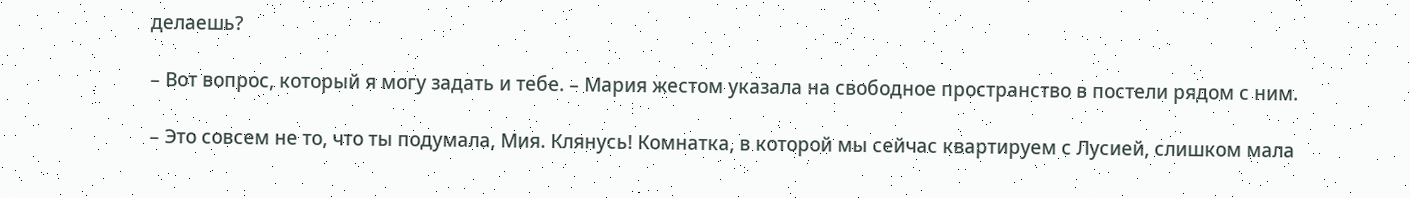делаешь?

– Вот вопрос, который я могу задать и тебе. – Мария жестом указала на свободное пространство в постели рядом с ним.

– Это совсем не то, что ты подумала, Мия. Клянусь! Комнатка, в которой мы сейчас квартируем с Лусией, слишком мала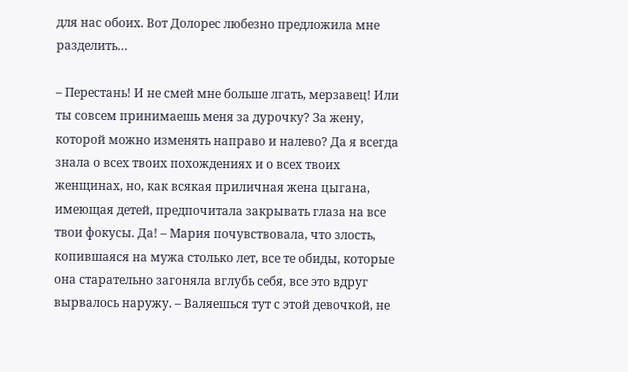для нас обоих. Вот Долорес любезно предложила мне разделить…

– Перестань! И не смей мне больше лгать, мерзавец! Или ты совсем принимаешь меня за дурочку? За жену, которой можно изменять направо и налево? Да я всегда знала о всех твоих похождениях и о всех твоих женщинах, но, как всякая приличная жена цыгана, имеющая детей, предпочитала закрывать глаза на все твои фокусы. Да! – Мария почувствовала, что злость, копившаяся на мужа столько лет, все те обиды, которые она старательно загоняла вглубь себя, все это вдруг вырвалось наружу. – Валяешься тут с этой девочкой, не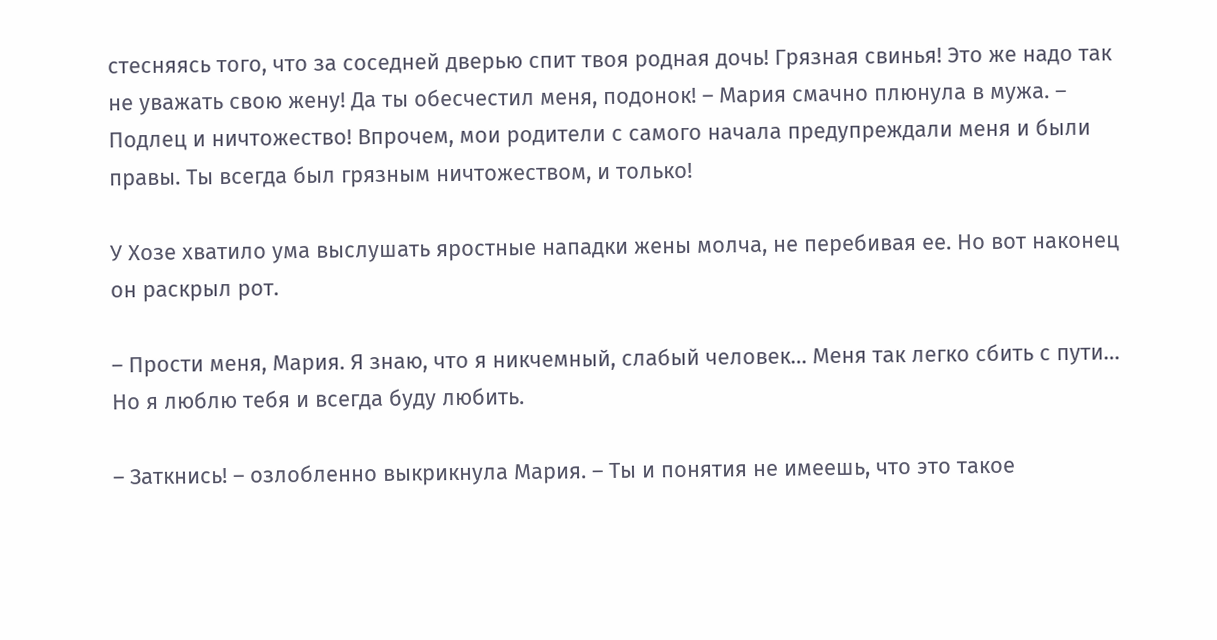стесняясь того, что за соседней дверью спит твоя родная дочь! Грязная свинья! Это же надо так не уважать свою жену! Да ты обесчестил меня, подонок! – Мария смачно плюнула в мужа. – Подлец и ничтожество! Впрочем, мои родители с самого начала предупреждали меня и были правы. Ты всегда был грязным ничтожеством, и только!

У Хозе хватило ума выслушать яростные нападки жены молча, не перебивая ее. Но вот наконец он раскрыл рот.

– Прости меня, Мария. Я знаю, что я никчемный, слабый человек… Меня так легко сбить с пути… Но я люблю тебя и всегда буду любить.

– Заткнись! – озлобленно выкрикнула Мария. – Ты и понятия не имеешь, что это такое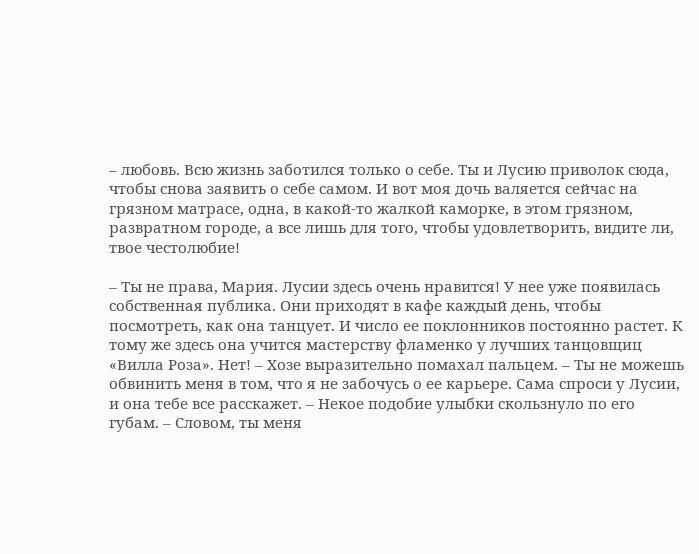– любовь. Всю жизнь заботился только о себе. Ты и Лусию приволок сюда, чтобы снова заявить о себе самом. И вот моя дочь валяется сейчас на грязном матрасе, одна, в какой-то жалкой каморке, в этом грязном, развратном городе, а все лишь для того, чтобы удовлетворить, видите ли, твое честолюбие!

– Ты не права, Мария. Лусии здесь очень нравится! У нее уже появилась собственная публика. Они приходят в кафе каждый день, чтобы посмотреть, как она танцует. И число ее поклонников постоянно растет. К тому же здесь она учится мастерству фламенко у лучших танцовщиц «Вилла Роза». Нет! – Хозе выразительно помахал пальцем. – Ты не можешь обвинить меня в том, что я не забочусь о ее карьере. Сама спроси у Лусии, и она тебе все расскажет. – Некое подобие улыбки скользнуло по его губам. – Словом, ты меня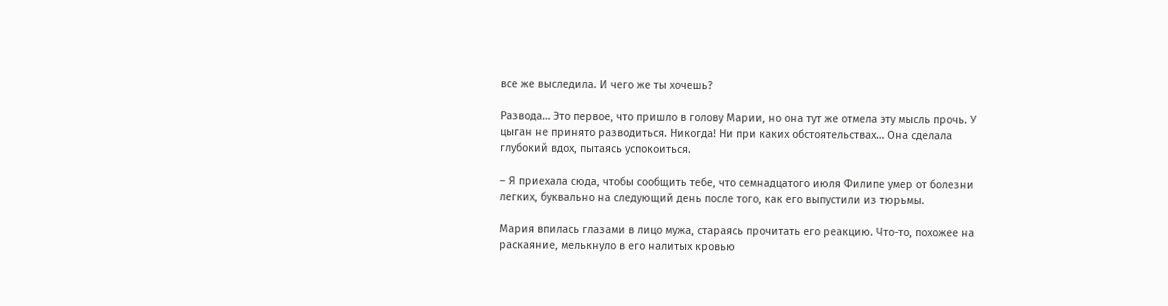все же выследила. И чего же ты хочешь?

Развода… Это первое, что пришло в голову Марии, но она тут же отмела эту мысль прочь. У цыган не принято разводиться. Никогда! Ни при каких обстоятельствах… Она сделала глубокий вдох, пытаясь успокоиться.

– Я приехала сюда, чтобы сообщить тебе, что семнадцатого июля Филипе умер от болезни легких, буквально на следующий день после того, как его выпустили из тюрьмы.

Мария впилась глазами в лицо мужа, стараясь прочитать его реакцию. Что-то, похожее на раскаяние, мелькнуло в его налитых кровью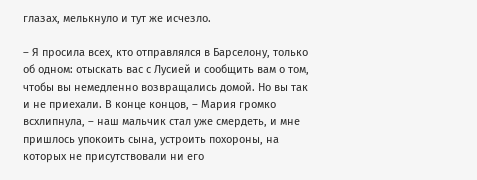глазах, мелькнуло и тут же исчезло.

– Я просила всех, кто отправлялся в Барселону, только об одном: отыскать вас с Лусией и сообщить вам о том, чтобы вы немедленно возвращались домой. Но вы так и не приехали. В конце концов, – Мария громко всхлипнула, – наш мальчик стал уже смердеть, и мне пришлось упокоить сына, устроить похороны, на которых не присутствовали ни его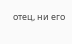отец, ни его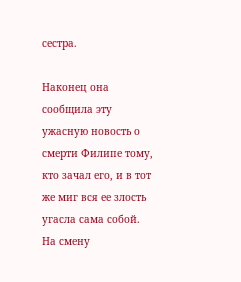сестра.

Наконец она сообщила эту ужасную новость о смерти Филипе тому, кто зачал его, и в тот же миг вся ее злость угасла сама собой. На смену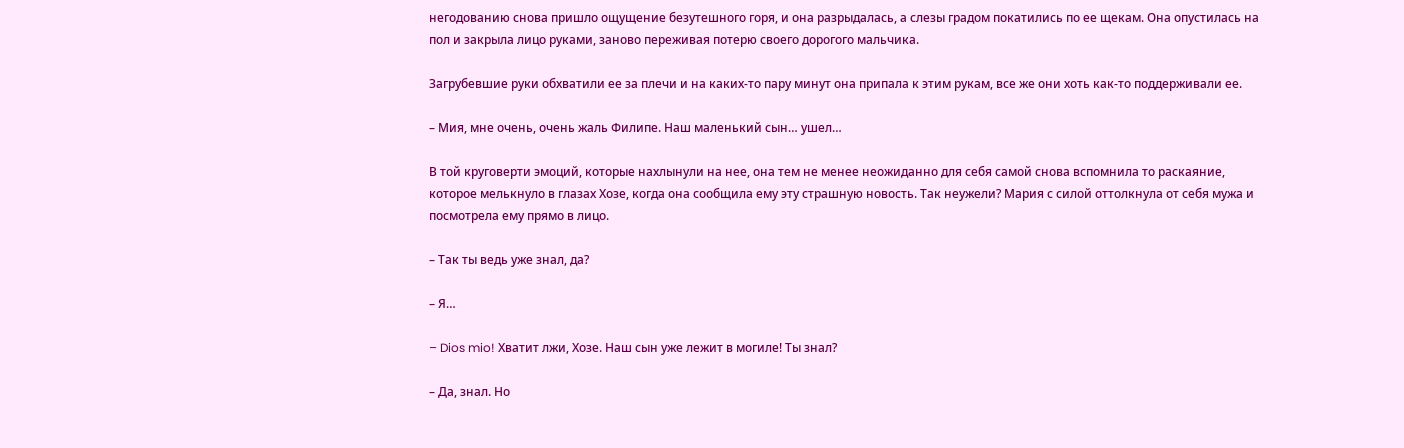негодованию снова пришло ощущение безутешного горя, и она разрыдалась, а слезы градом покатились по ее щекам. Она опустилась на пол и закрыла лицо руками, заново переживая потерю своего дорогого мальчика.

Загрубевшие руки обхватили ее за плечи и на каких-то пару минут она припала к этим рукам, все же они хоть как-то поддерживали ее.

– Мия, мне очень, очень жаль Филипе. Наш маленький сын… ушел…

В той круговерти эмоций, которые нахлынули на нее, она тем не менее неожиданно для себя самой снова вспомнила то раскаяние, которое мелькнуло в глазах Хозе, когда она сообщила ему эту страшную новость. Так неужели? Мария с силой оттолкнула от себя мужа и посмотрела ему прямо в лицо.

– Так ты ведь уже знал, да?

– Я…

– Dios mio! Хватит лжи, Хозе. Наш сын уже лежит в могиле! Ты знал?

– Да, знал. Но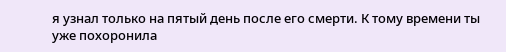я узнал только на пятый день после его смерти. К тому времени ты уже похоронила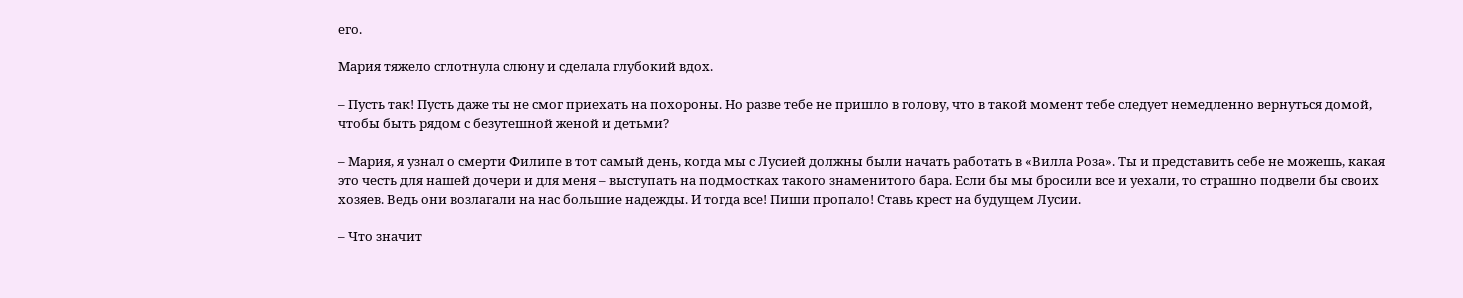его.

Мария тяжело сглотнула слюну и сделала глубокий вдох.

– Пусть так! Пусть даже ты не смог приехать на похороны. Но разве тебе не пришло в голову, что в такой момент тебе следует немедленно вернуться домой, чтобы быть рядом с безутешной женой и детьми?

– Мария, я узнал о смерти Филипе в тот самый день, когда мы с Лусией должны были начать работать в «Вилла Роза». Ты и представить себе не можешь, какая это честь для нашей дочери и для меня – выступать на подмостках такого знаменитого бара. Если бы мы бросили все и уехали, то страшно подвели бы своих хозяев. Ведь они возлагали на нас большие надежды. И тогда все! Пиши пропало! Ставь крест на будущем Лусии.

– Что значит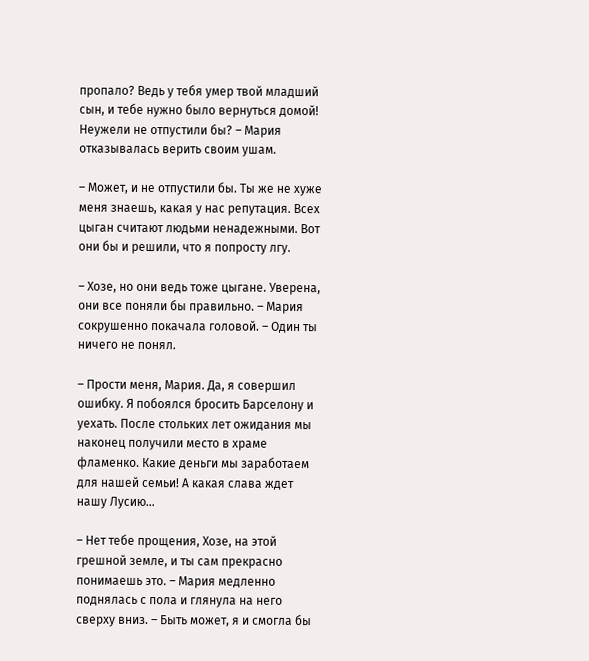пропало? Ведь у тебя умер твой младший сын, и тебе нужно было вернуться домой! Неужели не отпустили бы? – Мария отказывалась верить своим ушам.

– Может, и не отпустили бы. Ты же не хуже меня знаешь, какая у нас репутация. Всех цыган считают людьми ненадежными. Вот они бы и решили, что я попросту лгу.

– Хозе, но они ведь тоже цыгане. Уверена, они все поняли бы правильно. – Мария сокрушенно покачала головой. – Один ты ничего не понял.

– Прости меня, Мария. Да, я совершил ошибку. Я побоялся бросить Барселону и уехать. После стольких лет ожидания мы наконец получили место в храме фламенко. Какие деньги мы заработаем для нашей семьи! А какая слава ждет нашу Лусию…

– Нет тебе прощения, Хозе, на этой грешной земле, и ты сам прекрасно понимаешь это. – Мария медленно поднялась с пола и глянула на него сверху вниз. – Быть может, я и смогла бы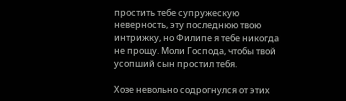простить тебе супружескую неверность, эту последнюю твою интрижку, но Филипе я тебе никогда не прощу. Моли Господа, чтобы твой усопший сын простил тебя.

Хозе невольно содрогнулся от этих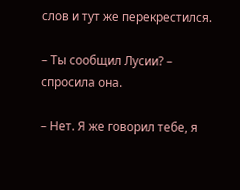слов и тут же перекрестился.

– Ты сообщил Лусии? – спросила она.

– Нет. Я же говорил тебе, я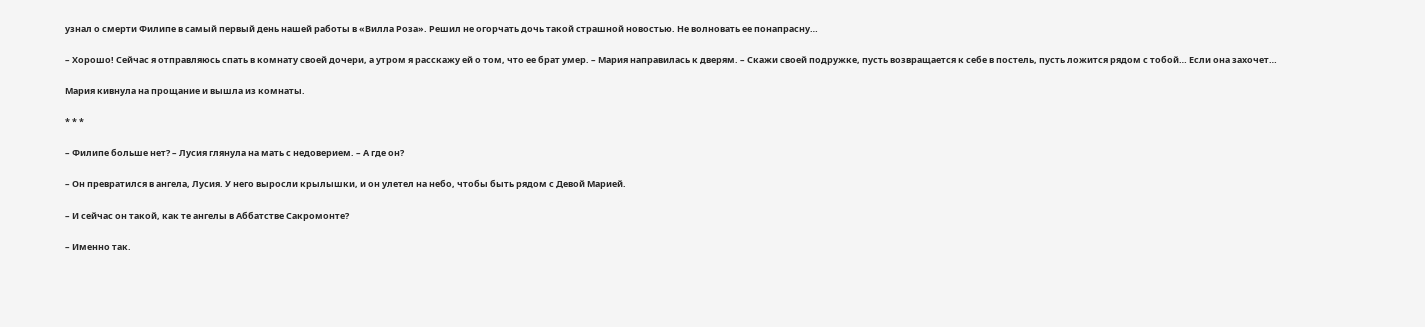узнал о смерти Филипе в самый первый день нашей работы в «Вилла Роза». Решил не огорчать дочь такой страшной новостью. Не волновать ее понапрасну…

– Хорошо! Сейчас я отправляюсь спать в комнату своей дочери, а утром я расскажу ей о том, что ее брат умер. – Мария направилась к дверям. – Скажи своей подружке, пусть возвращается к себе в постель, пусть ложится рядом с тобой… Если она захочет…

Мария кивнула на прощание и вышла из комнаты.

* * *

– Филипе больше нет? – Лусия глянула на мать с недоверием. – А где он?

– Он превратился в ангела, Лусия. У него выросли крылышки, и он улетел на небо, чтобы быть рядом с Девой Марией.

– И сейчас он такой, как те ангелы в Аббатстве Сакромонте?

– Именно так.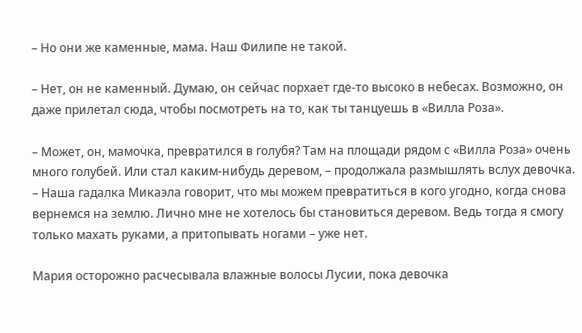– Но они же каменные, мама. Наш Филипе не такой.

– Нет, он не каменный. Думаю, он сейчас порхает где-то высоко в небесах. Возможно, он даже прилетал сюда, чтобы посмотреть на то, как ты танцуешь в «Вилла Роза».

– Может, он, мамочка, превратился в голубя? Там на площади рядом с «Вилла Роза» очень много голубей. Или стал каким-нибудь деревом, – продолжала размышлять вслух девочка. – Наша гадалка Микаэла говорит, что мы можем превратиться в кого угодно, когда снова вернемся на землю. Лично мне не хотелось бы становиться деревом. Ведь тогда я смогу только махать руками, а притопывать ногами – уже нет.

Мария осторожно расчесывала влажные волосы Лусии, пока девочка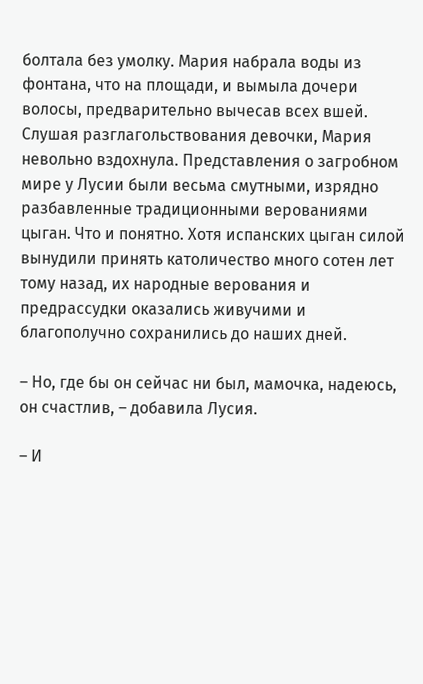болтала без умолку. Мария набрала воды из фонтана, что на площади, и вымыла дочери волосы, предварительно вычесав всех вшей. Слушая разглагольствования девочки, Мария невольно вздохнула. Представления о загробном мире у Лусии были весьма смутными, изрядно разбавленные традиционными верованиями цыган. Что и понятно. Хотя испанских цыган силой вынудили принять католичество много сотен лет тому назад, их народные верования и предрассудки оказались живучими и благополучно сохранились до наших дней.

– Но, где бы он сейчас ни был, мамочка, надеюсь, он счастлив, – добавила Лусия.

– И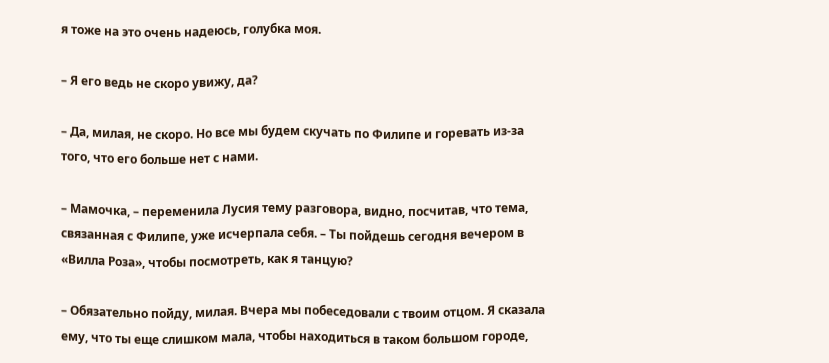я тоже на это очень надеюсь, голубка моя.

– Я его ведь не скоро увижу, да?

– Да, милая, не скоро. Но все мы будем скучать по Филипе и горевать из-за того, что его больше нет с нами.

– Мамочка, – переменила Лусия тему разговора, видно, посчитав, что тема, связанная с Филипе, уже исчерпала себя. – Ты пойдешь сегодня вечером в «Вилла Роза», чтобы посмотреть, как я танцую?

– Обязательно пойду, милая. Вчера мы побеседовали с твоим отцом. Я сказала ему, что ты еще слишком мала, чтобы находиться в таком большом городе,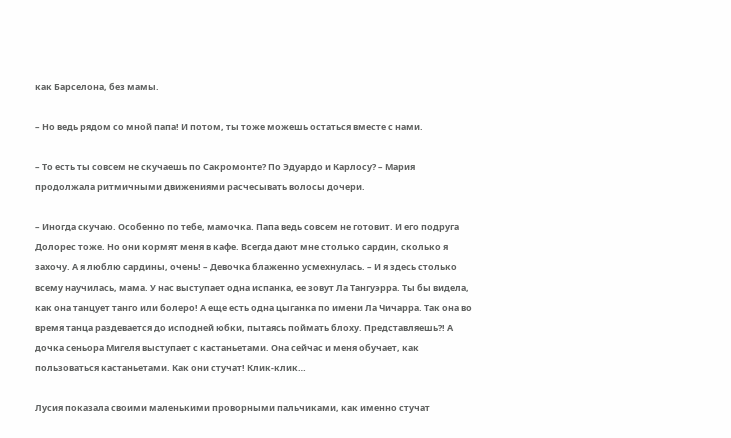как Барселона, без мамы.

– Но ведь рядом со мной папа! И потом, ты тоже можешь остаться вместе с нами.

– То есть ты совсем не скучаешь по Сакромонте? По Эдуардо и Карлосу? – Мария продолжала ритмичными движениями расчесывать волосы дочери.

– Иногда скучаю. Особенно по тебе, мамочка. Папа ведь совсем не готовит. И его подруга Долорес тоже. Но они кормят меня в кафе. Всегда дают мне столько сардин, сколько я захочу. А я люблю сардины, очень! – Девочка блаженно усмехнулась. – И я здесь столько всему научилась, мама. У нас выступает одна испанка, ее зовут Ла Тангуэрра. Ты бы видела, как она танцует танго или болеро! А еще есть одна цыганка по имени Ла Чичарра. Так она во время танца раздевается до исподней юбки, пытаясь поймать блоху. Представляешь?! А дочка сеньора Мигеля выступает с кастаньетами. Она сейчас и меня обучает, как пользоваться кастаньетами. Как они стучат! Клик-клик…

Лусия показала своими маленькими проворными пальчиками, как именно стучат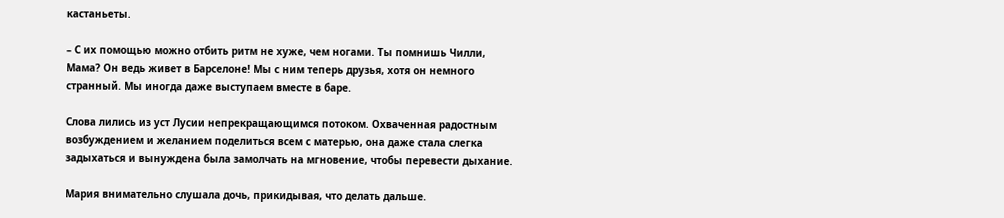кастаньеты.

– С их помощью можно отбить ритм не хуже, чем ногами. Ты помнишь Чилли, Мама? Он ведь живет в Барселоне! Мы с ним теперь друзья, хотя он немного странный. Мы иногда даже выступаем вместе в баре.

Слова лились из уст Лусии непрекращающимся потоком. Охваченная радостным возбуждением и желанием поделиться всем с матерью, она даже стала слегка задыхаться и вынуждена была замолчать на мгновение, чтобы перевести дыхание.

Мария внимательно слушала дочь, прикидывая, что делать дальше.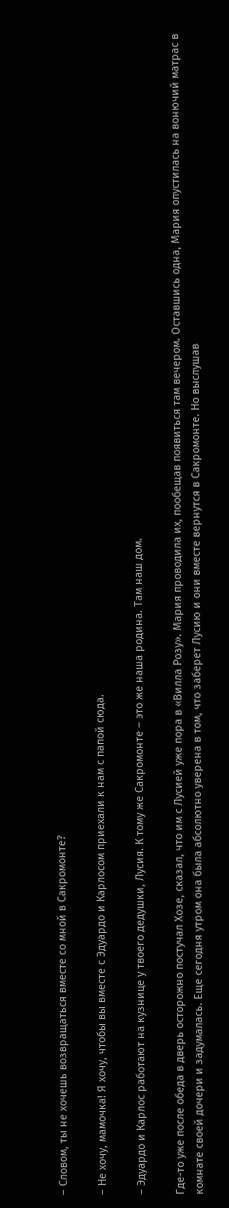– Словом, ты не хочешь возвращаться вместе со мной в Сакромонте?

– Не хочу, мамочка! Я хочу, чтобы вы вместе с Эдуардо и Карлосом приехали к нам с папой сюда.

– Эдуардо и Карлос работают на кузнице у твоего дедушки, Лусия. К тому же Сакромонте – это же наша родина. Там наш дом.

Где-то уже после обеда в дверь осторожно постучал Хозе, сказал, что им с Лусией уже пора в «Вилла Розу». Мария проводила их, пообещав появиться там вечером. Оставшись одна, Мария опустилась на вонючий матрас в комнате своей дочери и задумалась. Еще сегодня утром она была абсолютно уверена в том, что заберет Лусию и они вместе вернутся в Сакромонте. Но выслушав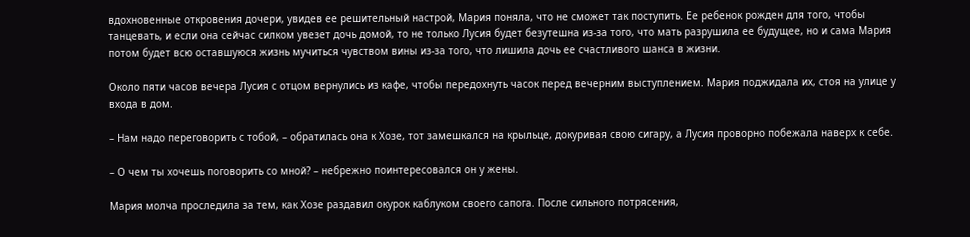вдохновенные откровения дочери, увидев ее решительный настрой, Мария поняла, что не сможет так поступить. Ее ребенок рожден для того, чтобы танцевать, и если она сейчас силком увезет дочь домой, то не только Лусия будет безутешна из-за того, что мать разрушила ее будущее, но и сама Мария потом будет всю оставшуюся жизнь мучиться чувством вины из-за того, что лишила дочь ее счастливого шанса в жизни.

Около пяти часов вечера Лусия с отцом вернулись из кафе, чтобы передохнуть часок перед вечерним выступлением. Мария поджидала их, стоя на улице у входа в дом.

– Нам надо переговорить с тобой, – обратилась она к Хозе, тот замешкался на крыльце, докуривая свою сигару, а Лусия проворно побежала наверх к себе.

– О чем ты хочешь поговорить со мной? – небрежно поинтересовался он у жены.

Мария молча проследила за тем, как Хозе раздавил окурок каблуком своего сапога. После сильного потрясения,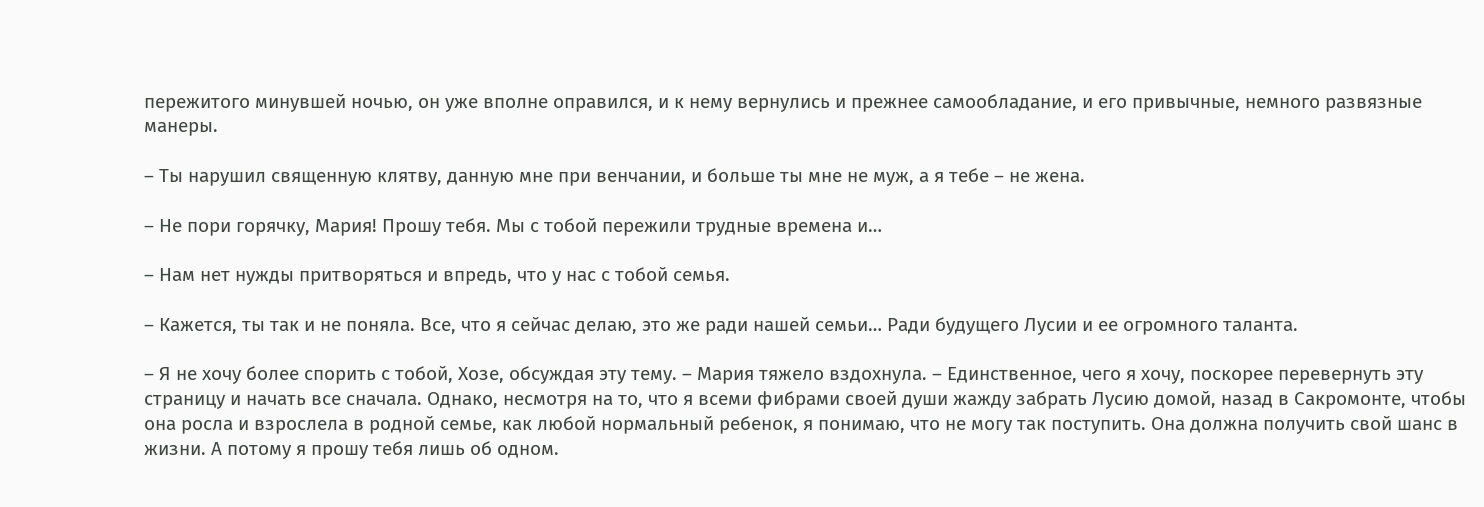пережитого минувшей ночью, он уже вполне оправился, и к нему вернулись и прежнее самообладание, и его привычные, немного развязные манеры.

– Ты нарушил священную клятву, данную мне при венчании, и больше ты мне не муж, а я тебе – не жена.

– Не пори горячку, Мария! Прошу тебя. Мы с тобой пережили трудные времена и…

– Нам нет нужды притворяться и впредь, что у нас с тобой семья.

– Кажется, ты так и не поняла. Все, что я сейчас делаю, это же ради нашей семьи… Ради будущего Лусии и ее огромного таланта.

– Я не хочу более спорить с тобой, Хозе, обсуждая эту тему. – Мария тяжело вздохнула. – Единственное, чего я хочу, поскорее перевернуть эту страницу и начать все сначала. Однако, несмотря на то, что я всеми фибрами своей души жажду забрать Лусию домой, назад в Сакромонте, чтобы она росла и взрослела в родной семье, как любой нормальный ребенок, я понимаю, что не могу так поступить. Она должна получить свой шанс в жизни. А потому я прошу тебя лишь об одном.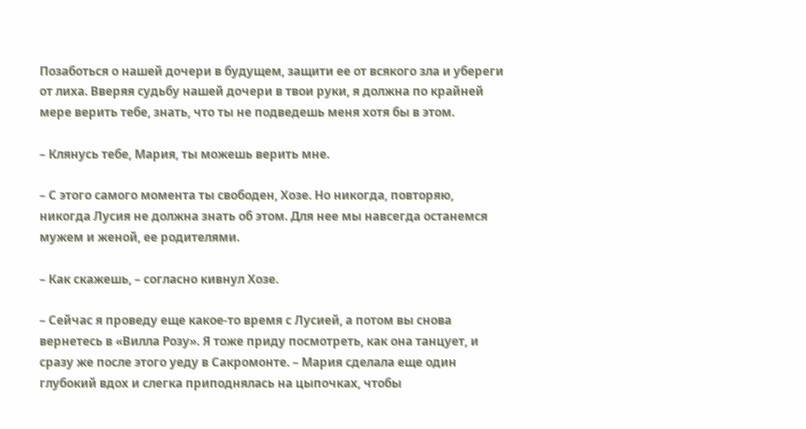Позаботься о нашей дочери в будущем, защити ее от всякого зла и убереги от лиха. Вверяя судьбу нашей дочери в твои руки, я должна по крайней мере верить тебе, знать, что ты не подведешь меня хотя бы в этом.

– Клянусь тебе, Мария, ты можешь верить мне.

– С этого самого момента ты свободен, Хозе. Но никогда, повторяю, никогда Лусия не должна знать об этом. Для нее мы навсегда останемся мужем и женой, ее родителями.

– Как скажешь, – согласно кивнул Хозе.

– Сейчас я проведу еще какое-то время с Лусией, а потом вы снова вернетесь в «Вилла Розу». Я тоже приду посмотреть, как она танцует, и сразу же после этого уеду в Сакромонте. – Мария сделала еще один глубокий вдох и слегка приподнялась на цыпочках, чтобы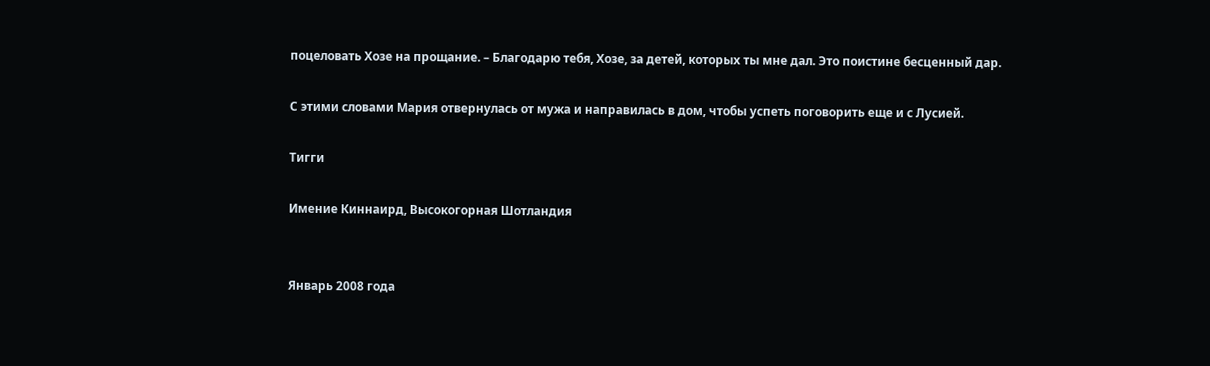поцеловать Хозе на прощание. – Благодарю тебя, Хозе, за детей, которых ты мне дал. Это поистине бесценный дар.

С этими словами Мария отвернулась от мужа и направилась в дом, чтобы успеть поговорить еще и с Лусией.

Тигги

Имение Киннаирд, Высокогорная Шотландия


Январь 2008 года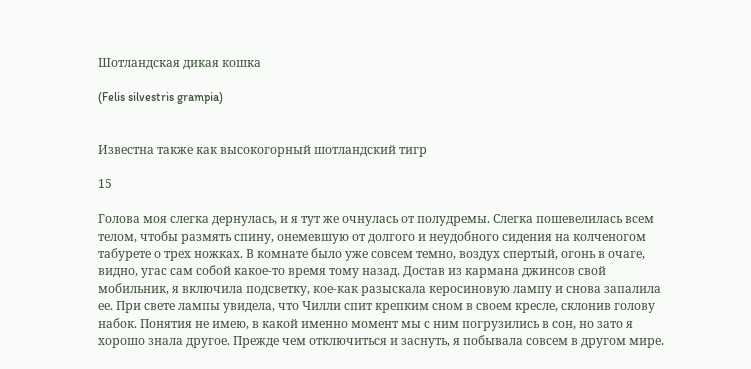Шотландская дикая кошка

(Felis silvestris grampia)


Известна также как высокогорный шотландский тигр

15

Голова моя слегка дернулась, и я тут же очнулась от полудремы. Слегка пошевелилась всем телом, чтобы размять спину, онемевшую от долгого и неудобного сидения на колченогом табурете о трех ножках. В комнате было уже совсем темно, воздух спертый, огонь в очаге, видно, угас сам собой какое-то время тому назад. Достав из кармана джинсов свой мобильник, я включила подсветку, кое-как разыскала керосиновую лампу и снова запалила ее. При свете лампы увидела, что Чилли спит крепким сном в своем кресле, склонив голову набок. Понятия не имею, в какой именно момент мы с ним погрузились в сон, но зато я хорошо знала другое. Прежде чем отключиться и заснуть, я побывала совсем в другом мире.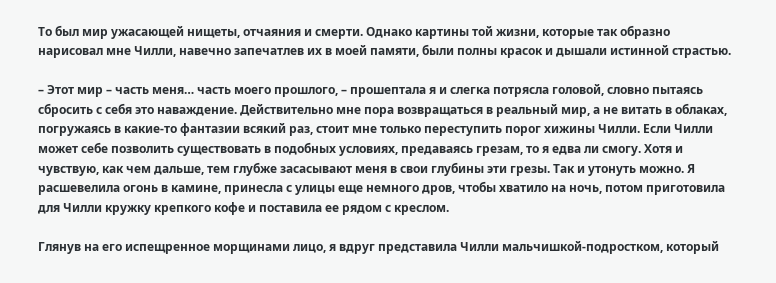То был мир ужасающей нищеты, отчаяния и смерти. Однако картины той жизни, которые так образно нарисовал мне Чилли, навечно запечатлев их в моей памяти, были полны красок и дышали истинной страстью.

– Этот мир – часть меня… часть моего прошлого, – прошептала я и слегка потрясла головой, словно пытаясь сбросить с себя это наваждение. Действительно мне пора возвращаться в реальный мир, а не витать в облаках, погружаясь в какие-то фантазии всякий раз, стоит мне только переступить порог хижины Чилли. Если Чилли может себе позволить существовать в подобных условиях, предаваясь грезам, то я едва ли смогу. Хотя и чувствую, как чем дальше, тем глубже засасывают меня в свои глубины эти грезы. Так и утонуть можно. Я расшевелила огонь в камине, принесла с улицы еще немного дров, чтобы хватило на ночь, потом приготовила для Чилли кружку крепкого кофе и поставила ее рядом с креслом.

Глянув на его испещренное морщинами лицо, я вдруг представила Чилли мальчишкой-подростком, который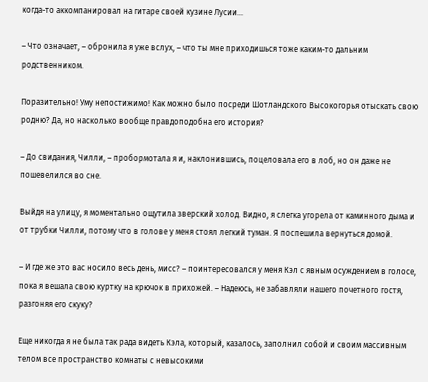когда-то аккомпанировал на гитаре своей кузине Лусии…

– Что означает, – обронила я уже вслух, – что ты мне приходишься тоже каким-то дальним родственником.

Поразительно! Уму непостижимо! Как можно было посреди Шотландского Высокогорья отыскать свою родню? Да, но насколько вообще правдоподобна его история?

– До свидания, Чилли, – пробормотала я и, наклонившись, поцеловала его в лоб, но он даже не пошевелился во сне.

Выйдя на улицу, я моментально ощутила зверский холод. Видно, я слегка угорела от каминного дыма и от трубки Чилли, потому что в голове у меня стоял легкий туман. Я поспешила вернуться домой.

– И где же это вас носило весь день, мисс? – поинтересовался у меня Кэл с явным осуждением в голосе, пока я вешала свою куртку на крючок в прихожей. – Надеюсь, не забавляли нашего почетного гостя, разгоняя его скуку?

Еще никогда я не была так рада видеть Кэла, который, казалось, заполнил собой и своим массивным телом все пространство комнаты с невысокими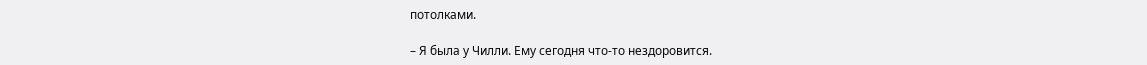потолками.

– Я была у Чилли. Ему сегодня что-то нездоровится.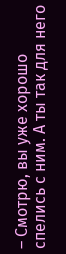– Смотрю, вы уже хорошо спелись с ним. А ты так для него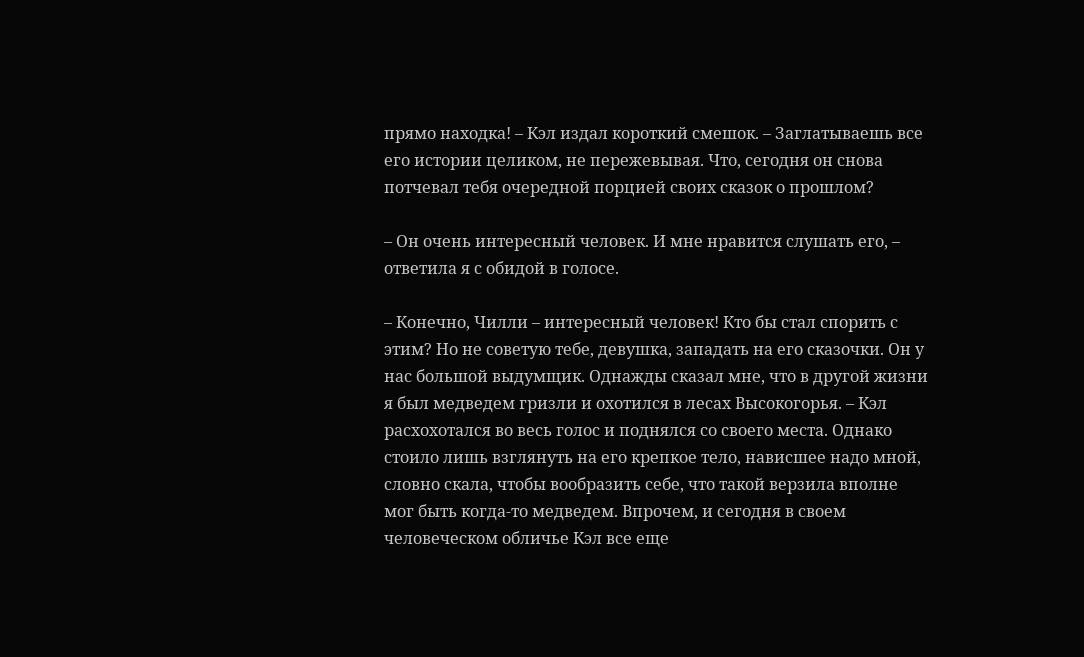прямо находка! – Кэл издал короткий смешок. – Заглатываешь все его истории целиком, не пережевывая. Что, сегодня он снова потчевал тебя очередной порцией своих сказок о прошлом?

– Он очень интересный человек. И мне нравится слушать его, – ответила я с обидой в голосе.

– Конечно, Чилли – интересный человек! Кто бы стал спорить с этим? Но не советую тебе, девушка, западать на его сказочки. Он у нас большой выдумщик. Однажды сказал мне, что в другой жизни я был медведем гризли и охотился в лесах Высокогорья. – Кэл расхохотался во весь голос и поднялся со своего места. Однако стоило лишь взглянуть на его крепкое тело, нависшее надо мной, словно скала, чтобы вообразить себе, что такой верзила вполне мог быть когда-то медведем. Впрочем, и сегодня в своем человеческом обличье Кэл все еще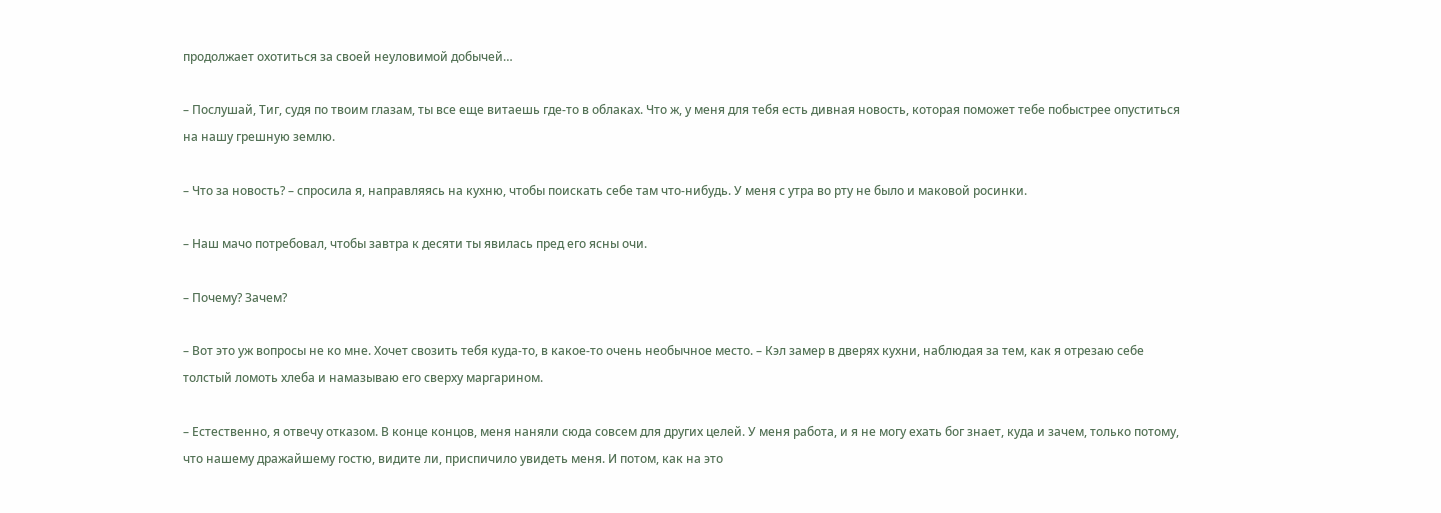продолжает охотиться за своей неуловимой добычей…

– Послушай, Тиг, судя по твоим глазам, ты все еще витаешь где-то в облаках. Что ж, у меня для тебя есть дивная новость, которая поможет тебе побыстрее опуститься на нашу грешную землю.

– Что за новость? – спросила я, направляясь на кухню, чтобы поискать себе там что-нибудь. У меня с утра во рту не было и маковой росинки.

– Наш мачо потребовал, чтобы завтра к десяти ты явилась пред его ясны очи.

– Почему? Зачем?

– Вот это уж вопросы не ко мне. Хочет свозить тебя куда-то, в какое-то очень необычное место. – Кэл замер в дверях кухни, наблюдая за тем, как я отрезаю себе толстый ломоть хлеба и намазываю его сверху маргарином.

– Естественно, я отвечу отказом. В конце концов, меня наняли сюда совсем для других целей. У меня работа, и я не могу ехать бог знает, куда и зачем, только потому, что нашему дражайшему гостю, видите ли, приспичило увидеть меня. И потом, как на это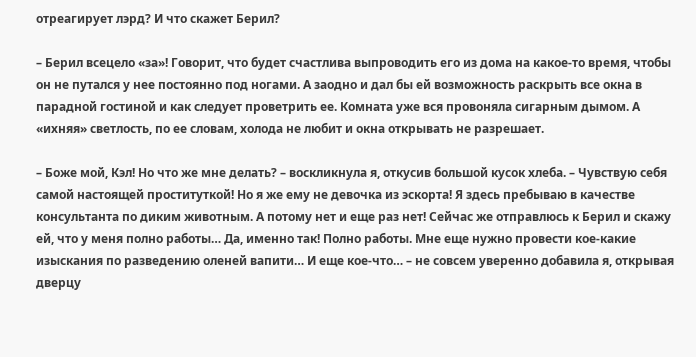отреагирует лэрд? И что скажет Берил?

– Берил всецело «за»! Говорит, что будет счастлива выпроводить его из дома на какое-то время, чтобы он не путался у нее постоянно под ногами. А заодно и дал бы ей возможность раскрыть все окна в парадной гостиной и как следует проветрить ее. Комната уже вся провоняла сигарным дымом. А «ихняя» светлость, по ее словам, холода не любит и окна открывать не разрешает.

– Боже мой, Кэл! Но что же мне делать? – воскликнула я, откусив большой кусок хлеба. – Чувствую себя самой настоящей проституткой! Но я же ему не девочка из эскорта! Я здесь пребываю в качестве консультанта по диким животным. А потому нет и еще раз нет! Сейчас же отправлюсь к Берил и скажу ей, что у меня полно работы… Да, именно так! Полно работы. Мне еще нужно провести кое-какие изыскания по разведению оленей вапити… И еще кое-что… – не совсем уверенно добавила я, открывая дверцу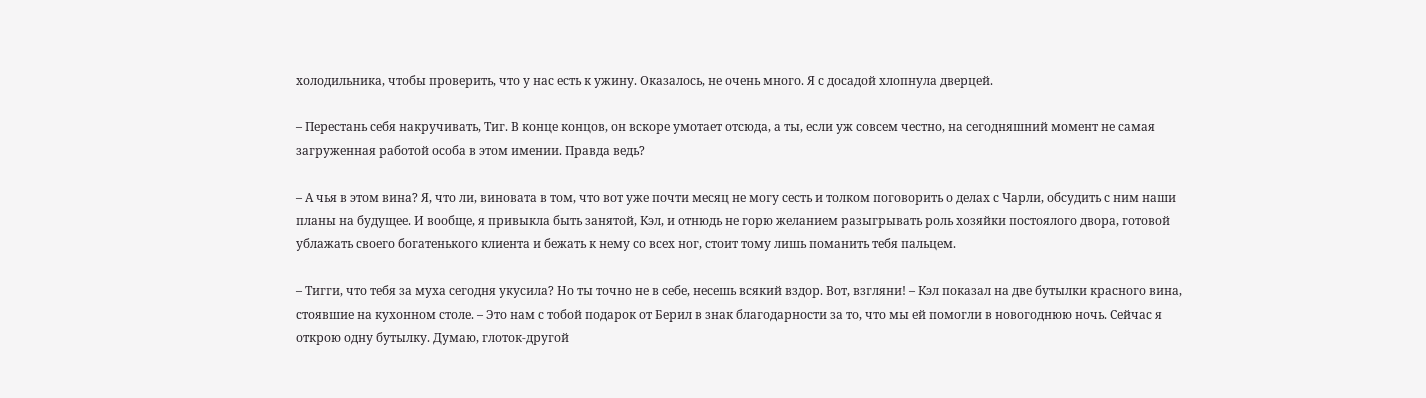холодильника, чтобы проверить, что у нас есть к ужину. Оказалось, не очень много. Я с досадой хлопнула дверцей.

– Перестань себя накручивать, Тиг. В конце концов, он вскоре умотает отсюда, а ты, если уж совсем честно, на сегодняшний момент не самая загруженная работой особа в этом имении. Правда ведь?

– А чья в этом вина? Я, что ли, виновата в том, что вот уже почти месяц не могу сесть и толком поговорить о делах с Чарли, обсудить с ним наши планы на будущее. И вообще, я привыкла быть занятой, Кэл, и отнюдь не горю желанием разыгрывать роль хозяйки постоялого двора, готовой ублажать своего богатенького клиента и бежать к нему со всех ног, стоит тому лишь поманить тебя пальцем.

– Тигги, что тебя за муха сегодня укусила? Но ты точно не в себе, несешь всякий вздор. Вот, взгляни! – Кэл показал на две бутылки красного вина, стоявшие на кухонном столе. – Это нам с тобой подарок от Берил в знак благодарности за то, что мы ей помогли в новогоднюю ночь. Сейчас я открою одну бутылку. Думаю, глоток-другой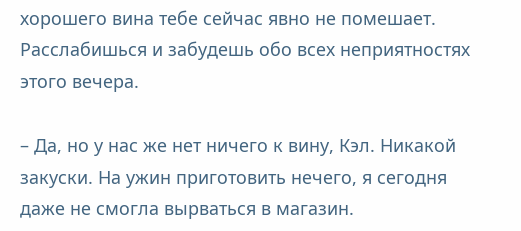хорошего вина тебе сейчас явно не помешает. Расслабишься и забудешь обо всех неприятностях этого вечера.

– Да, но у нас же нет ничего к вину, Кэл. Никакой закуски. На ужин приготовить нечего, я сегодня даже не смогла вырваться в магазин.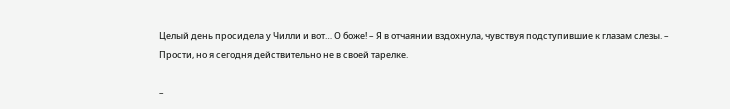Целый день просидела у Чилли и вот… О боже! – Я в отчаянии вздохнула, чувствуя подступившие к глазам слезы. – Прости, но я сегодня действительно не в своей тарелке.

–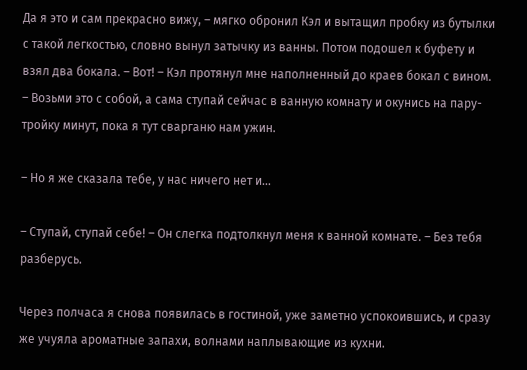Да я это и сам прекрасно вижу, – мягко обронил Кэл и вытащил пробку из бутылки с такой легкостью, словно вынул затычку из ванны. Потом подошел к буфету и взял два бокала. – Вот! – Кэл протянул мне наполненный до краев бокал с вином. – Возьми это с собой, а сама ступай сейчас в ванную комнату и окунись на пару-тройку минут, пока я тут сварганю нам ужин.

– Но я же сказала тебе, у нас ничего нет и…

– Ступай, ступай себе! – Он слегка подтолкнул меня к ванной комнате. – Без тебя разберусь.

Через полчаса я снова появилась в гостиной, уже заметно успокоившись, и сразу же учуяла ароматные запахи, волнами наплывающие из кухни.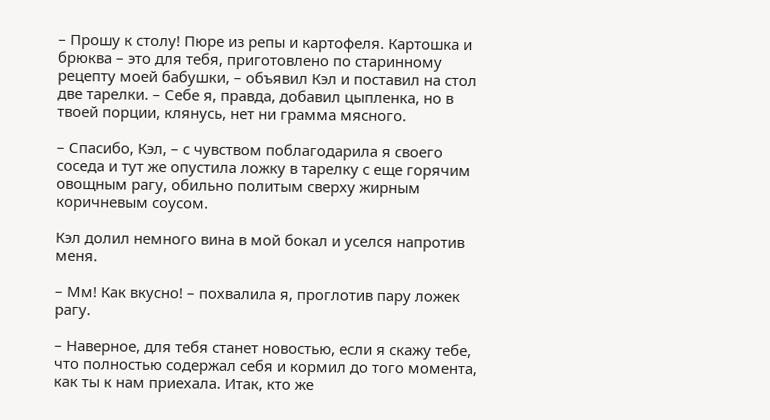– Прошу к столу! Пюре из репы и картофеля. Картошка и брюква – это для тебя, приготовлено по старинному рецепту моей бабушки, – объявил Кэл и поставил на стол две тарелки. – Себе я, правда, добавил цыпленка, но в твоей порции, клянусь, нет ни грамма мясного.

– Спасибо, Кэл, – с чувством поблагодарила я своего соседа и тут же опустила ложку в тарелку с еще горячим овощным рагу, обильно политым сверху жирным коричневым соусом.

Кэл долил немного вина в мой бокал и уселся напротив меня.

– Мм! Как вкусно! – похвалила я, проглотив пару ложек рагу.

– Наверное, для тебя станет новостью, если я скажу тебе, что полностью содержал себя и кормил до того момента, как ты к нам приехала. Итак, кто же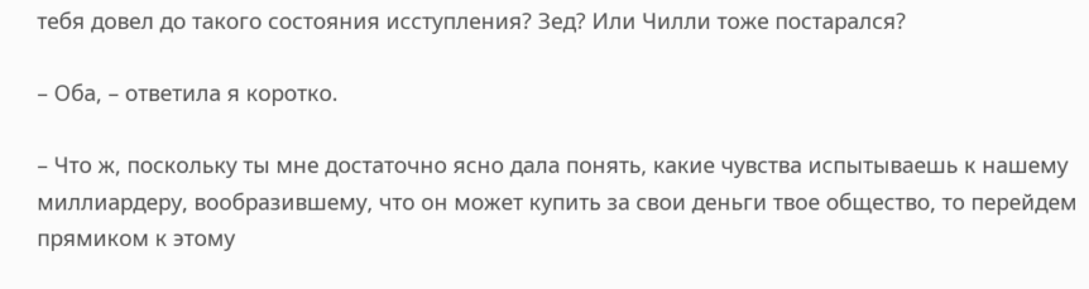тебя довел до такого состояния исступления? Зед? Или Чилли тоже постарался?

– Оба, – ответила я коротко.

– Что ж, поскольку ты мне достаточно ясно дала понять, какие чувства испытываешь к нашему миллиардеру, вообразившему, что он может купить за свои деньги твое общество, то перейдем прямиком к этому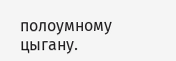полоумному цыгану.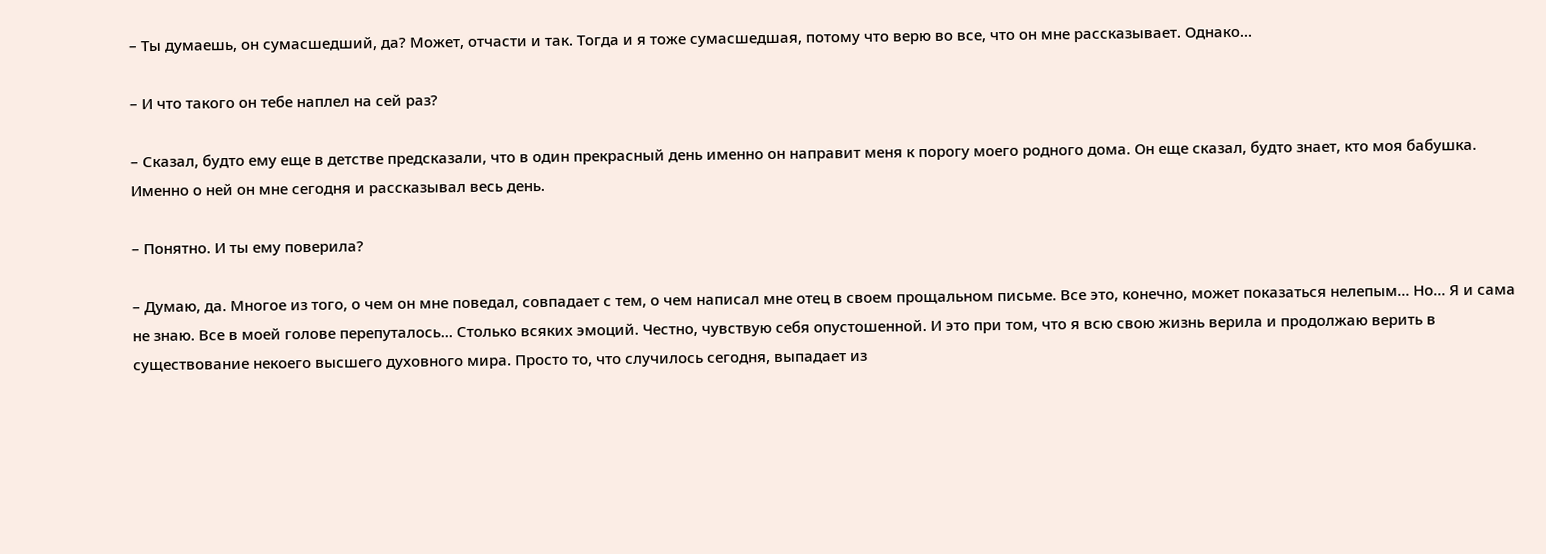– Ты думаешь, он сумасшедший, да? Может, отчасти и так. Тогда и я тоже сумасшедшая, потому что верю во все, что он мне рассказывает. Однако…

– И что такого он тебе наплел на сей раз?

– Сказал, будто ему еще в детстве предсказали, что в один прекрасный день именно он направит меня к порогу моего родного дома. Он еще сказал, будто знает, кто моя бабушка. Именно о ней он мне сегодня и рассказывал весь день.

– Понятно. И ты ему поверила?

– Думаю, да. Многое из того, о чем он мне поведал, совпадает с тем, о чем написал мне отец в своем прощальном письме. Все это, конечно, может показаться нелепым… Но… Я и сама не знаю. Все в моей голове перепуталось… Столько всяких эмоций. Честно, чувствую себя опустошенной. И это при том, что я всю свою жизнь верила и продолжаю верить в существование некоего высшего духовного мира. Просто то, что случилось сегодня, выпадает из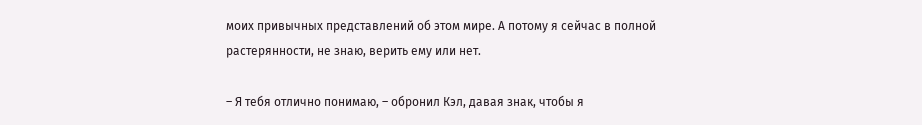моих привычных представлений об этом мире. А потому я сейчас в полной растерянности, не знаю, верить ему или нет.

– Я тебя отлично понимаю, – обронил Кэл, давая знак, чтобы я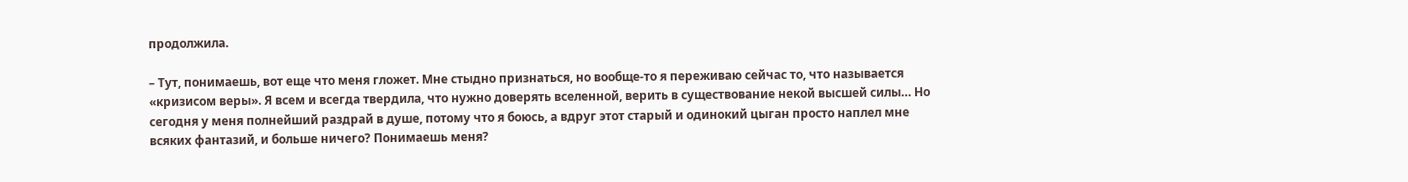продолжила.

– Тут, понимаешь, вот еще что меня гложет. Мне стыдно признаться, но вообще-то я переживаю сейчас то, что называется «кризисом веры». Я всем и всегда твердила, что нужно доверять вселенной, верить в существование некой высшей силы… Но сегодня у меня полнейший раздрай в душе, потому что я боюсь, а вдруг этот старый и одинокий цыган просто наплел мне всяких фантазий, и больше ничего? Понимаешь меня?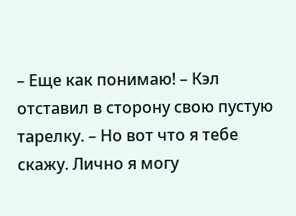– Еще как понимаю! – Кэл отставил в сторону свою пустую тарелку. – Но вот что я тебе скажу. Лично я могу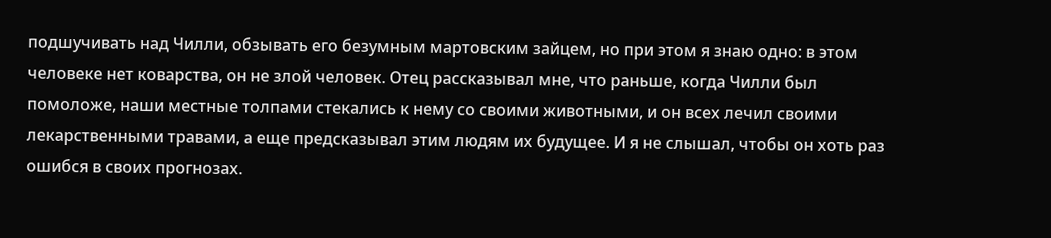подшучивать над Чилли, обзывать его безумным мартовским зайцем, но при этом я знаю одно: в этом человеке нет коварства, он не злой человек. Отец рассказывал мне, что раньше, когда Чилли был помоложе, наши местные толпами стекались к нему со своими животными, и он всех лечил своими лекарственными травами, а еще предсказывал этим людям их будущее. И я не слышал, чтобы он хоть раз ошибся в своих прогнозах.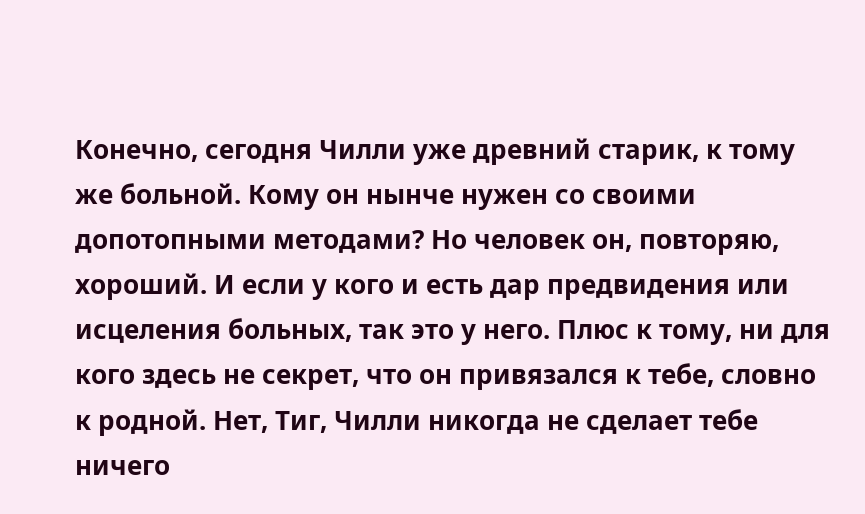Конечно, сегодня Чилли уже древний старик, к тому же больной. Кому он нынче нужен со своими допотопными методами? Но человек он, повторяю, хороший. И если у кого и есть дар предвидения или исцеления больных, так это у него. Плюс к тому, ни для кого здесь не секрет, что он привязался к тебе, словно к родной. Нет, Тиг, Чилли никогда не сделает тебе ничего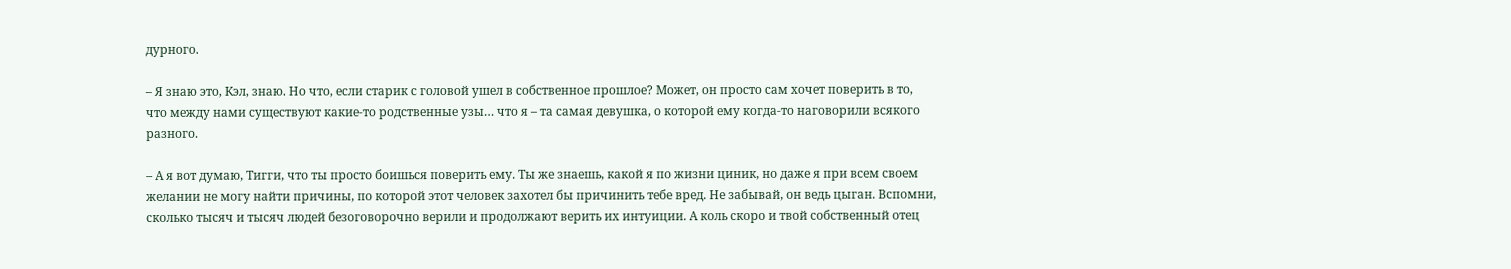дурного.

– Я знаю это, Кэл, знаю. Но что, если старик с головой ушел в собственное прошлое? Может, он просто сам хочет поверить в то, что между нами существуют какие-то родственные узы… что я – та самая девушка, о которой ему когда-то наговорили всякого разного.

– А я вот думаю, Тигги, что ты просто боишься поверить ему. Ты же знаешь, какой я по жизни циник, но даже я при всем своем желании не могу найти причины, по которой этот человек захотел бы причинить тебе вред. Не забывай, он ведь цыган. Вспомни, сколько тысяч и тысяч людей безоговорочно верили и продолжают верить их интуиции. А коль скоро и твой собственный отец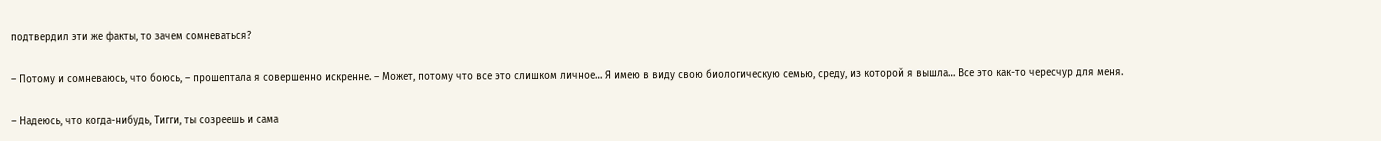подтвердил эти же факты, то зачем сомневаться?

– Потому и сомневаюсь, что боюсь, – прошептала я совершенно искренне. – Может, потому что все это слишком личное… Я имею в виду свою биологическую семью, среду, из которой я вышла… Все это как-то чересчур для меня.

– Надеюсь, что когда-нибудь, Тигги, ты созреешь и сама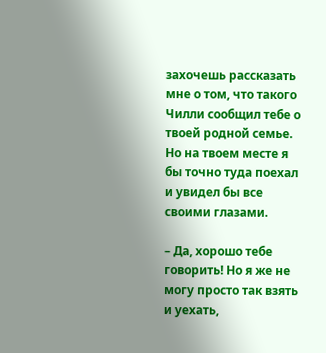захочешь рассказать мне о том, что такого Чилли сообщил тебе о твоей родной семье. Но на твоем месте я бы точно туда поехал и увидел бы все своими глазами.

– Да, хорошо тебе говорить! Но я же не могу просто так взять и уехать,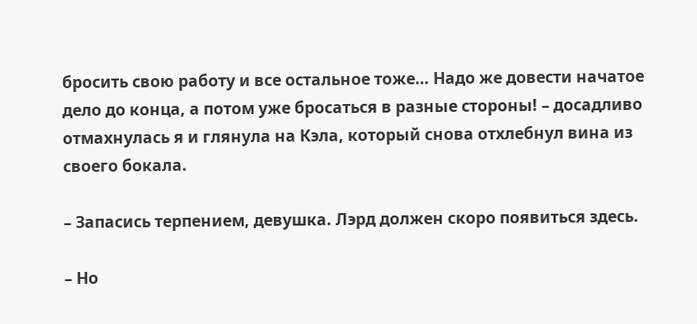бросить свою работу и все остальное тоже… Надо же довести начатое дело до конца, а потом уже бросаться в разные стороны! – досадливо отмахнулась я и глянула на Кэла, который снова отхлебнул вина из своего бокала.

– Запасись терпением, девушка. Лэрд должен скоро появиться здесь.

– Но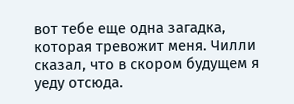вот тебе еще одна загадка, которая тревожит меня. Чилли сказал, что в скором будущем я уеду отсюда.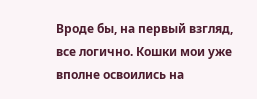Вроде бы, на первый взгляд, все логично. Кошки мои уже вполне освоились на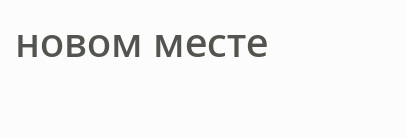новом месте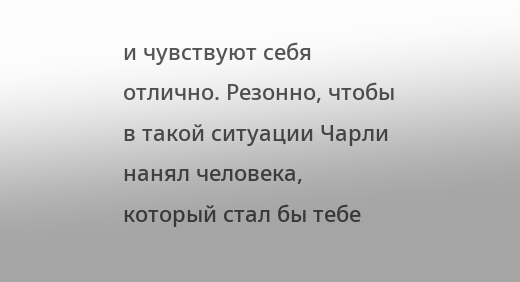и чувствуют себя отлично. Резонно, чтобы в такой ситуации Чарли нанял человека, который стал бы тебе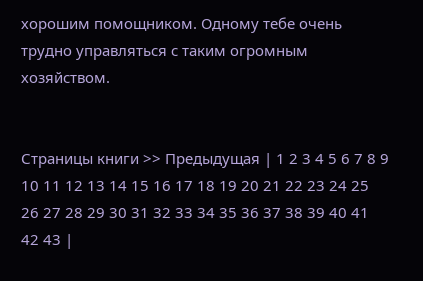хорошим помощником. Одному тебе очень трудно управляться с таким огромным хозяйством.


Страницы книги >> Предыдущая | 1 2 3 4 5 6 7 8 9 10 11 12 13 14 15 16 17 18 19 20 21 22 23 24 25 26 27 28 29 30 31 32 33 34 35 36 37 38 39 40 41 42 43 |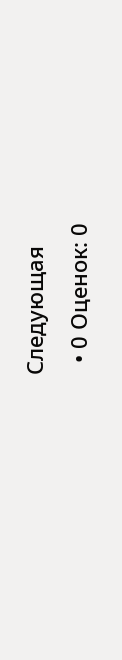Следующая
  • 0 Оценок: 0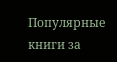Популярные книги за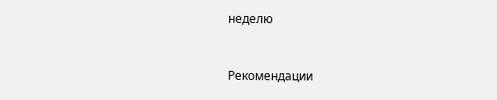неделю


Рекомендации